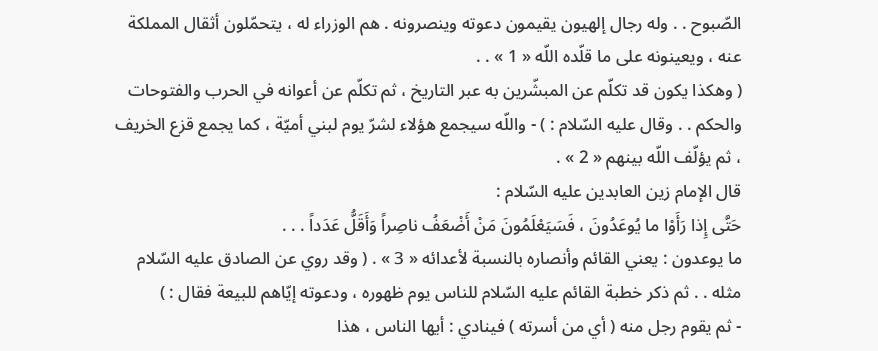الصّبوح . . وله رجال إلهيون يقيمون دعوته وينصرونه . هم الوزراء له ، يتحمّلون أثقال المملكة عنه ، ويعينونه على ما قلّده اللّه « 1 » . .
( وهكذا يكون قد تكلّم عن المبشّرين به عبر التاريخ ، ثم تكلّم عن أعوانه في الحرب والفتوحات والحكم . . وقال عليه السّلام : ) - واللّه سيجمع هؤلاء لشرّ يوم لبني أميّة ، كما يجمع قزع الخريف ، ثم يؤلّف اللّه بينهم « 2 » .
قال الإمام زين العابدين عليه السّلام :
حَتَّى إِذا رَأَوْا ما يُوعَدُونَ ، فَسَيَعْلَمُونَ مَنْ أَضْعَفُ ناصِراً وَأَقَلُّ عَدَداً . . .
ما يوعدون : يعني القائم وأنصاره بالنسبة لأعدائه « 3 » . ( وقد روي عن الصادق عليه السّلام مثله . . ثم ذكر خطبة القائم عليه السّلام للناس يوم ظهوره ، ودعوته إيّاهم للبيعة فقال : )
- ثم يقوم رجل منه ( أي من أسرته ) فينادي : أيها الناس ، هذا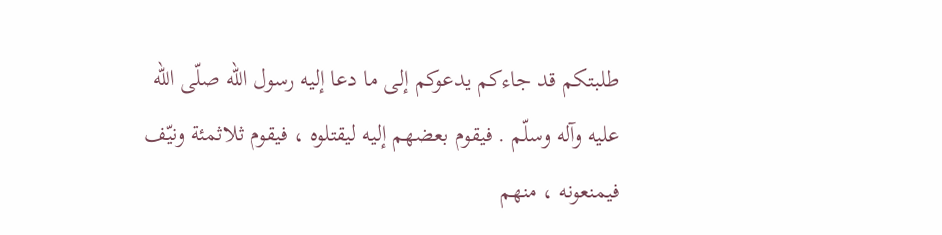طلبتكم قد جاءكم يدعوكم إلى ما دعا إليه رسول اللّه صلّى اللّه عليه وآله وسلّم . فيقوم بعضهم إليه ليقتلوه ، فيقوم ثلاثمئة ونيّف فيمنعونه ، منهم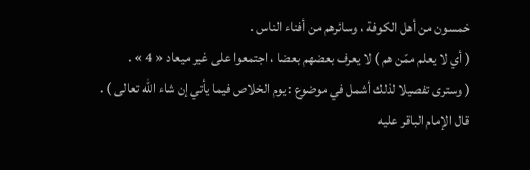خمسون من أهل الكوفة ، وسائرهم من أفناء الناس .
( أي لا يعلم ممّن هم ) لا يعرف بعضهم بعضا ، اجتمعوا على غير ميعاد « 4 » .
( وسترى تفصيلا لذلك أشمل في موضوع : يوم الخلاص فيما يأتي إن شاء اللّه تعالى ) .
قال الإمام الباقر عليه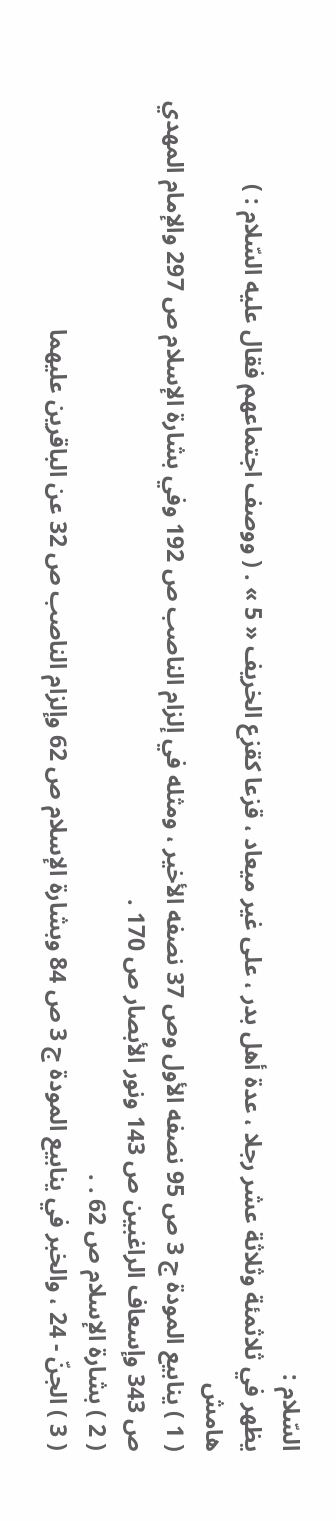السّلام :
يظهر في ثلاثمئة وثلاثة عشر رجلا ، عدة أهل بدر ، على غير ميعاد ، قزعا كقزع الخريف « 5 » . ( ووصف اجتماعهم فقال عليه السّلام : )
هامش
( 1 ) ينابيع المودة ج 3 ص 95 نصفه الأول وص 37 نصفه الأخير ، ومثله في إلزام الناصب ص 192 وفي بشارة الإسلام ص 297 والإمام المهدي ص 343 وإسعاف الراغبين ص 143 ونور الأبصار ص 170 .
( 2 ) بشارة الإسلام ص 62 . .
( 3 ) الجنّ - 24 ، والخبر في ينابيع المودة ج 3 ص 84 وبشارة الإسلام ص 62 وإلزام الناصب ص 32 عن الباقرين عليهما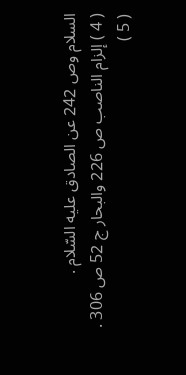السلام وص 242 عن الصادق عليه السّلام .
( 4 ) إلزام الناصب ص 226 والبحار ج 52 ص 306 .
( 5 )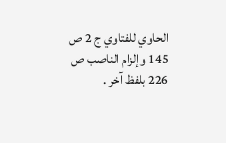الحاوي للفتاوي ج 2 ص 145 وإلزام الناصب ص 226 بلفظ آخر .